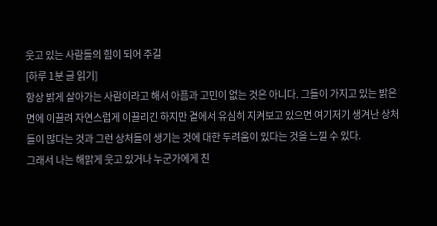웃고 있는 사람들의 힘이 되어 주길
[하루 1분 글 읽기]
항상 밝게 살아가는 사람이라고 해서 아픔과 고민이 없는 것은 아니다. 그들이 가지고 있는 밝은 면에 이끌려 자연스럽게 이끌리긴 하지만 곁에서 유심히 지켜보고 있으면 여기저기 생겨난 상처들이 많다는 것과 그런 상처들이 생기는 것에 대한 두려움이 있다는 것을 느낄 수 있다.
그래서 나는 해맑게 웃고 있거나 누군가에게 친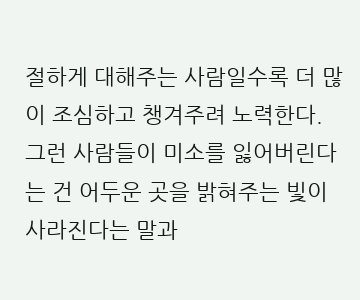절하게 대해주는 사람일수록 더 많이 조심하고 챙겨주려 노력한다. 그런 사람들이 미소를 잃어버린다는 건 어두운 곳을 밝혀주는 빛이 사라진다는 말과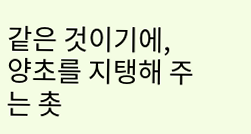같은 것이기에, 양초를 지탱해 주는 촛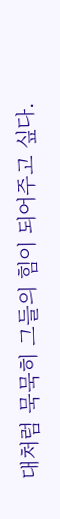대처럼 묵묵히 그들의 힘이 되어주고 싶다.